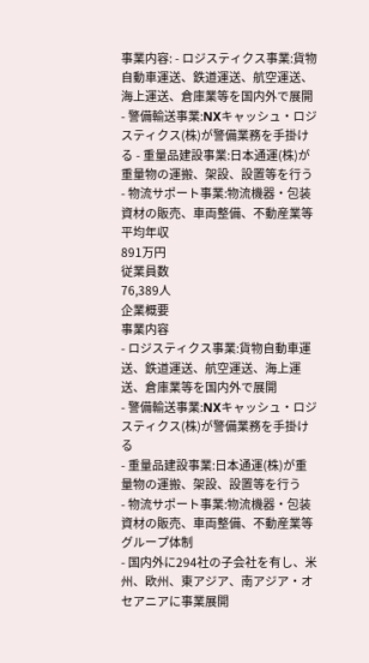事業内容: - ロジスティクス事業:貨物自動車運送、鉄道運送、航空運送、海上運送、倉庫業等を国内外で展開 - 警備輸送事業:NXキャッシュ・ロジスティクス(株)が警備業務を手掛ける - 重量品建設事業:日本通運(株)が重量物の運搬、架設、設置等を行う - 物流サポート事業:物流機器・包装資材の販売、車両整備、不動産業等
平均年収
891万円
従業員数
76,389人
企業概要
事業内容
- ロジスティクス事業:貨物自動車運送、鉄道運送、航空運送、海上運送、倉庫業等を国内外で展開
- 警備輸送事業:NXキャッシュ・ロジスティクス(株)が警備業務を手掛ける
- 重量品建設事業:日本通運(株)が重量物の運搬、架設、設置等を行う
- 物流サポート事業:物流機器・包装資材の販売、車両整備、不動産業等
グループ体制
- 国内外に294社の子会社を有し、米州、欧州、東アジア、南アジア・オセアニアに事業展開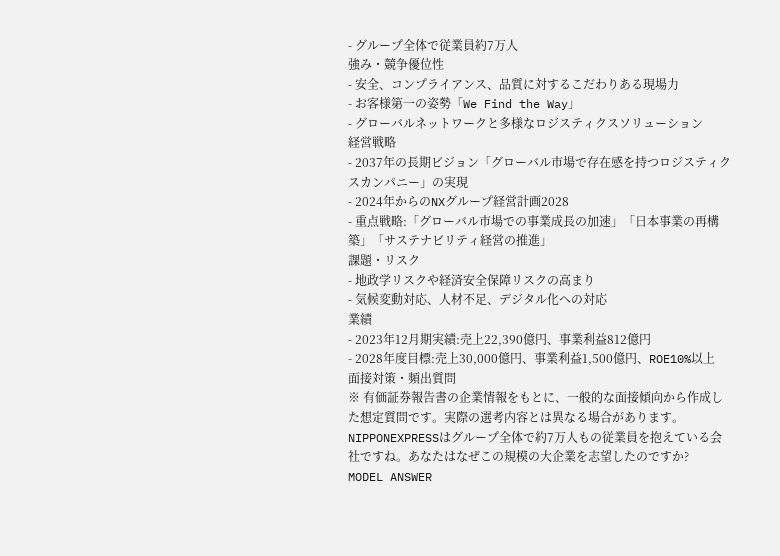- グループ全体で従業員約7万人
強み・競争優位性
- 安全、コンプライアンス、品質に対するこだわりある現場力
- お客様第一の姿勢「We Find the Way」
- グローバルネットワークと多様なロジスティクスソリューション
経営戦略
- 2037年の長期ビジョン「グローバル市場で存在感を持つロジスティクスカンパニー」の実現
- 2024年からのNXグループ経営計画2028
- 重点戦略:「グローバル市場での事業成長の加速」「日本事業の再構築」「サステナビリティ経営の推進」
課題・リスク
- 地政学リスクや経済安全保障リスクの高まり
- 気候変動対応、人材不足、デジタル化への対応
業績
- 2023年12月期実績:売上22,390億円、事業利益812億円
- 2028年度目標:売上30,000億円、事業利益1,500億円、ROE10%以上
面接対策・頻出質問
※ 有価証券報告書の企業情報をもとに、一般的な面接傾向から作成した想定質問です。実際の選考内容とは異なる場合があります。
NIPPONEXPRESSはグループ全体で約7万人もの従業員を抱えている会社ですね。あなたはなぜこの規模の大企業を志望したのですか?
MODEL ANSWER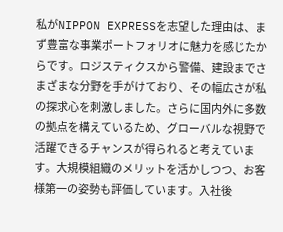私がNIPPON EXPRESSを志望した理由は、まず豊富な事業ポートフォリオに魅力を感じたからです。ロジスティクスから警備、建設までさまざまな分野を手がけており、その幅広さが私の探求心を刺激しました。さらに国内外に多数の拠点を構えているため、グローバルな視野で活躍できるチャンスが得られると考えています。大規模組織のメリットを活かしつつ、お客様第一の姿勢も評価しています。入社後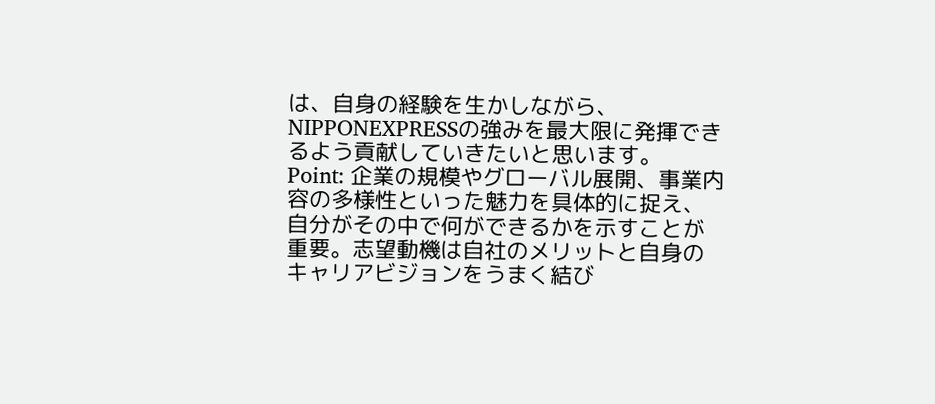は、自身の経験を生かしながら、NIPPONEXPRESSの強みを最大限に発揮できるよう貢献していきたいと思います。
Point: 企業の規模やグローバル展開、事業内容の多様性といった魅力を具体的に捉え、自分がその中で何ができるかを示すことが重要。志望動機は自社のメリットと自身のキャリアビジョンをうまく結び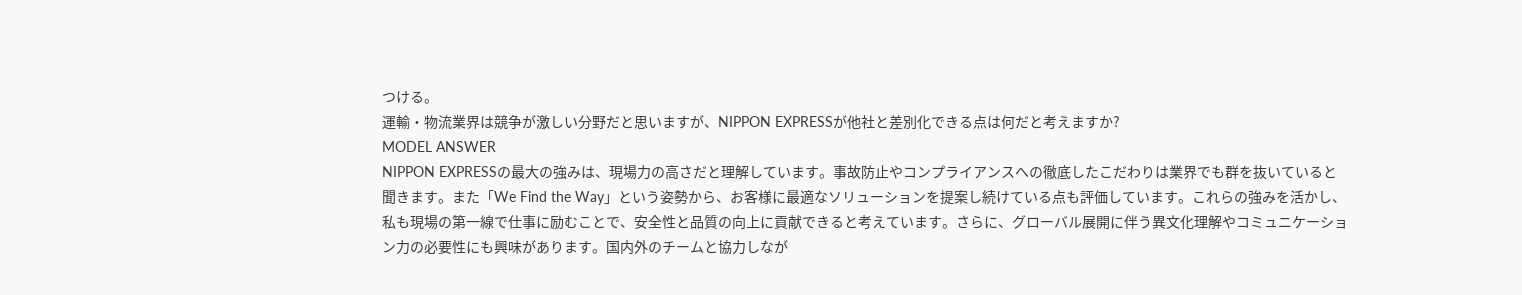つける。
運輸・物流業界は競争が激しい分野だと思いますが、NIPPON EXPRESSが他社と差別化できる点は何だと考えますか?
MODEL ANSWER
NIPPON EXPRESSの最大の強みは、現場力の高さだと理解しています。事故防止やコンプライアンスへの徹底したこだわりは業界でも群を抜いていると聞きます。また「We Find the Way」という姿勢から、お客様に最適なソリューションを提案し続けている点も評価しています。これらの強みを活かし、私も現場の第一線で仕事に励むことで、安全性と品質の向上に貢献できると考えています。さらに、グローバル展開に伴う異文化理解やコミュニケーション力の必要性にも興味があります。国内外のチームと協力しなが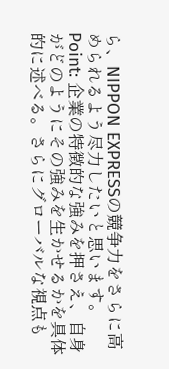ら、NIPPON EXPRESSの競争力をさらに高められるよう尽力したいと思います。
Point: 企業の特徴的な強みを押さえ、自身がどのようにその強みを生かせるかを具体的に述べる。さらにグローバルな視点も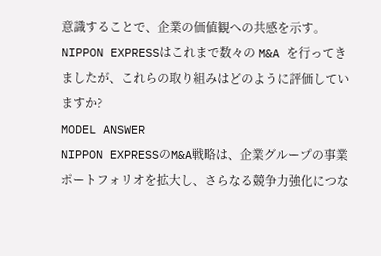意識することで、企業の価値観への共感を示す。
NIPPON EXPRESSはこれまで数々の M&A を行ってきましたが、これらの取り組みはどのように評価していますか?
MODEL ANSWER
NIPPON EXPRESSのM&A戦略は、企業グループの事業ポートフォリオを拡大し、さらなる競争力強化につな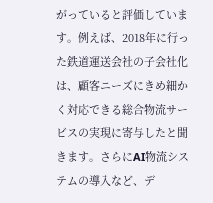がっていると評価しています。例えば、2018年に行った鉄道運送会社の子会社化は、顧客ニーズにきめ細かく対応できる総合物流サービスの実現に寄与したと聞きます。さらにAI物流システムの導入など、デ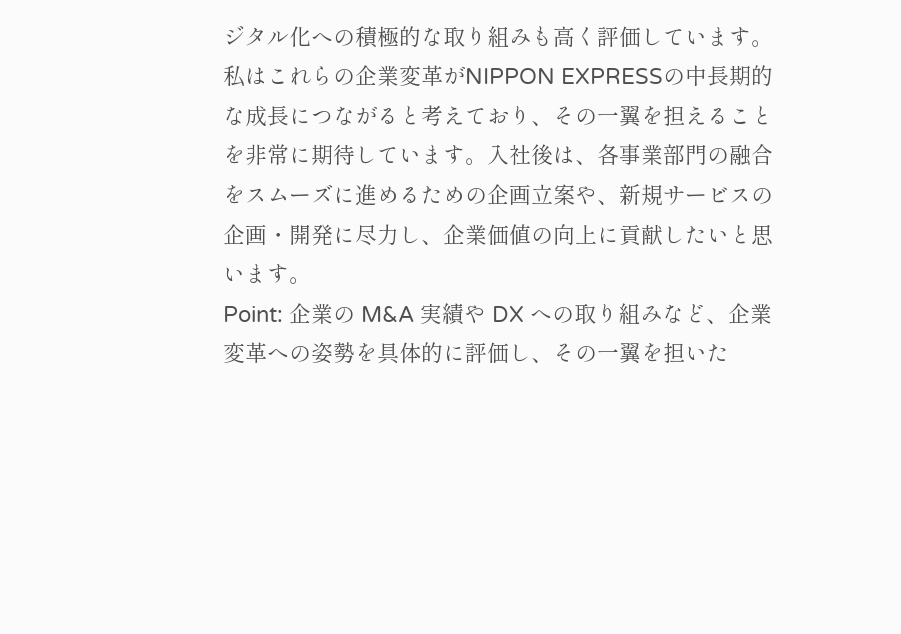ジタル化への積極的な取り組みも高く評価しています。私はこれらの企業変革がNIPPON EXPRESSの中長期的な成長につながると考えており、その一翼を担えることを非常に期待しています。入社後は、各事業部門の融合をスムーズに進めるための企画立案や、新規サービスの企画・開発に尽力し、企業価値の向上に貢献したいと思います。
Point: 企業の M&A 実績や DX への取り組みなど、企業変革への姿勢を具体的に評価し、その一翼を担いた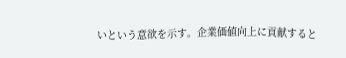いという意欲を示す。企業価値向上に貢献すると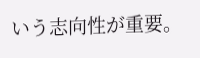いう志向性が重要。